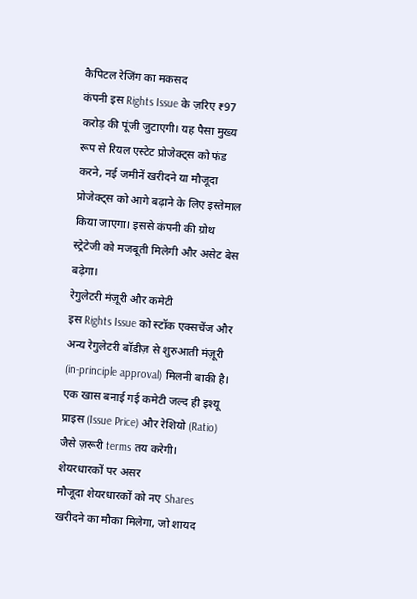कैपिटल रेजिंग का मकसद
कंपनी इस Rights Issue के ज़रिए ₹97 करोड़ की पूंजी जुटाएगी। यह पैसा मुख्य रूप से रियल एस्टेट प्रोजेक्ट्स को फंड करने, नई जमीनें खरीदने या मौजूदा प्रोजेक्ट्स को आगे बढ़ाने के लिए इस्तेमाल किया जाएगा। इससे कंपनी की ग्रोथ स्ट्रेटेजी को मजबूती मिलेगी और असेट बेस बढ़ेगा।
रेगुलेटरी मंज़ूरी और कमेटी
इस Rights Issue को स्टॉक एक्सचेंज और अन्य रेगुलेटरी बॉडीज़ से शुरुआती मंज़ूरी (in-principle approval) मिलनी बाकी है। एक खास बनाई गई कमेटी जल्द ही इश्यू प्राइस (Issue Price) और रेशियो (Ratio) जैसे ज़रूरी terms तय करेगी।
शेयरधारकों पर असर
मौजूदा शेयरधारकों को नए Shares खरीदने का मौका मिलेगा, जो शायद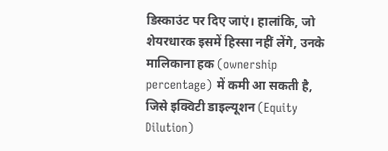डिस्काउंट पर दिए जाएं। हालांकि, जो शेयरधारक इसमें हिस्सा नहीं लेंगे, उनके मालिकाना हक (ownership percentage) में कमी आ सकती है, जिसे इक्विटी डाइल्यूशन (Equity Dilution)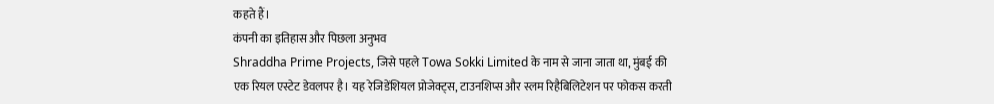कहते हैं।
कंपनी का इतिहास और पिछला अनुभव
Shraddha Prime Projects, जिसे पहले Towa Sokki Limited के नाम से जाना जाता था, मुंबई की एक रियल एस्टेट डेवलपर है। यह रेजिडेंशियल प्रोजेक्ट्स, टाउनशिप्स और स्लम रिहैबिलिटेशन पर फोकस करती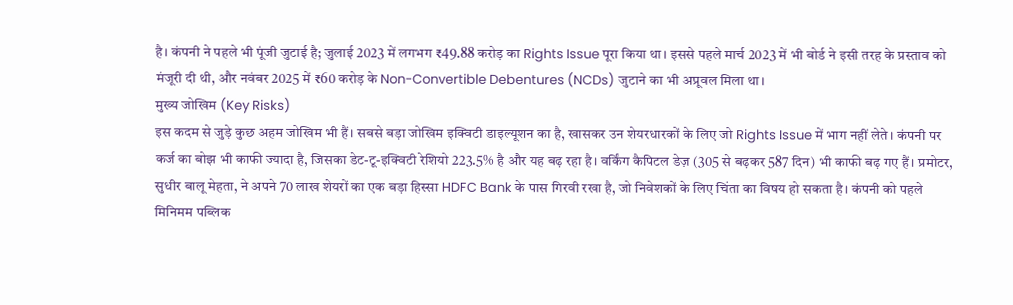है। कंपनी ने पहले भी पूंजी जुटाई है; जुलाई 2023 में लगभग ₹49.88 करोड़ का Rights Issue पूरा किया था। इससे पहले मार्च 2023 में भी बोर्ड ने इसी तरह के प्रस्ताव को मंजूरी दी थी, और नवंबर 2025 में ₹60 करोड़ के Non-Convertible Debentures (NCDs) जुटाने का भी अप्रूवल मिला था।
मुख्य जोखिम (Key Risks)
इस कदम से जुड़े कुछ अहम जोखिम भी हैं। सबसे बड़ा जोखिम इक्विटी डाइल्यूशन का है, खासकर उन शेयरधारकों के लिए जो Rights Issue में भाग नहीं लेते। कंपनी पर कर्ज का बोझ भी काफी ज्यादा है, जिसका डेट-टू-इक्विटी रेशियो 223.5% है और यह बढ़ रहा है। वर्किंग कैपिटल डेज़ (305 से बढ़कर 587 दिन) भी काफी बढ़ गए हैं। प्रमोटर, सुधीर बालू मेहता, ने अपने 70 लाख शेयरों का एक बड़ा हिस्सा HDFC Bank के पास गिरवी रखा है, जो निवेशकों के लिए चिंता का विषय हो सकता है। कंपनी को पहले मिनिमम पब्लिक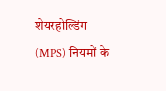शेयरहोल्डिंग (MPS) नियमों के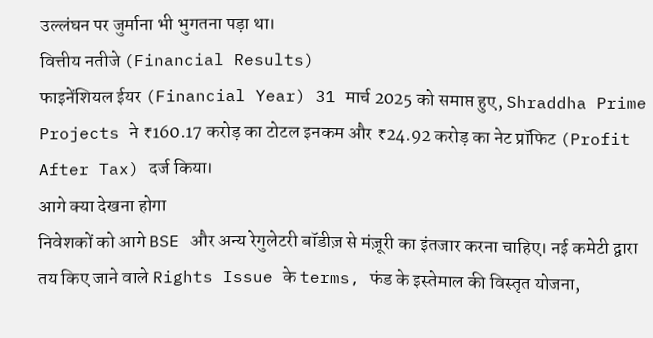उल्लंघन पर जुर्माना भी भुगतना पड़ा था।
वित्तीय नतीजे (Financial Results)
फाइनेंशियल ईयर (Financial Year) 31 मार्च 2025 को समाप्त हुए, Shraddha Prime Projects ने ₹160.17 करोड़ का टोटल इनकम और ₹24.92 करोड़ का नेट प्रॉफिट (Profit After Tax) दर्ज किया।
आगे क्या देखना होगा
निवेशकों को आगे BSE और अन्य रेगुलेटरी बॉडीज़ से मंज़ूरी का इंतजार करना चाहिए। नई कमेटी द्वारा तय किए जाने वाले Rights Issue के terms, फंड के इस्तेमाल की विस्तृत योजना,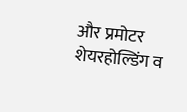और प्रमोटर शेयरहोल्डिंग व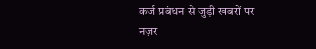कर्ज प्रबंधन से जुड़ी खबरों पर नज़र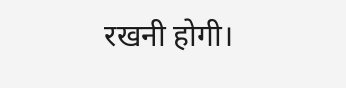रखनी होगी।